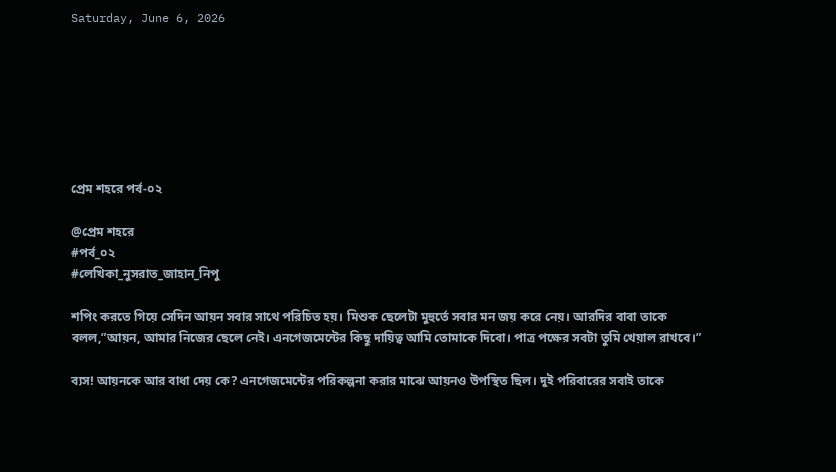Saturday, June 6, 2026







প্রেম শহরে পর্ব-০২

@প্রেম শহরে
#পর্ব_০২
#লেখিকা_নুসরাত_জাহান_নিপু

শপিং করতে গিয়ে সেদিন আয়ন সবার সাথে পরিচিত হয়। মিশুক ছেলেটা মুহুর্তে সবার মন জয় করে নেয়। আরদির বাবা তাকে বলল,”আয়ন, আমার নিজের ছেলে নেই। এনগেজমেন্টের কিছু দায়িত্ব আমি তোমাকে দিবো। পাত্র পক্ষের সবটা তুমি খেয়াল রাখবে।”

ব্যস! আয়নকে আর বাধা দেয় কে? এনগেজমেন্টের পরিকল্পনা করার মাঝে আয়নও উপস্থিত ছিল। দুই পরিবারের সবাই তাকে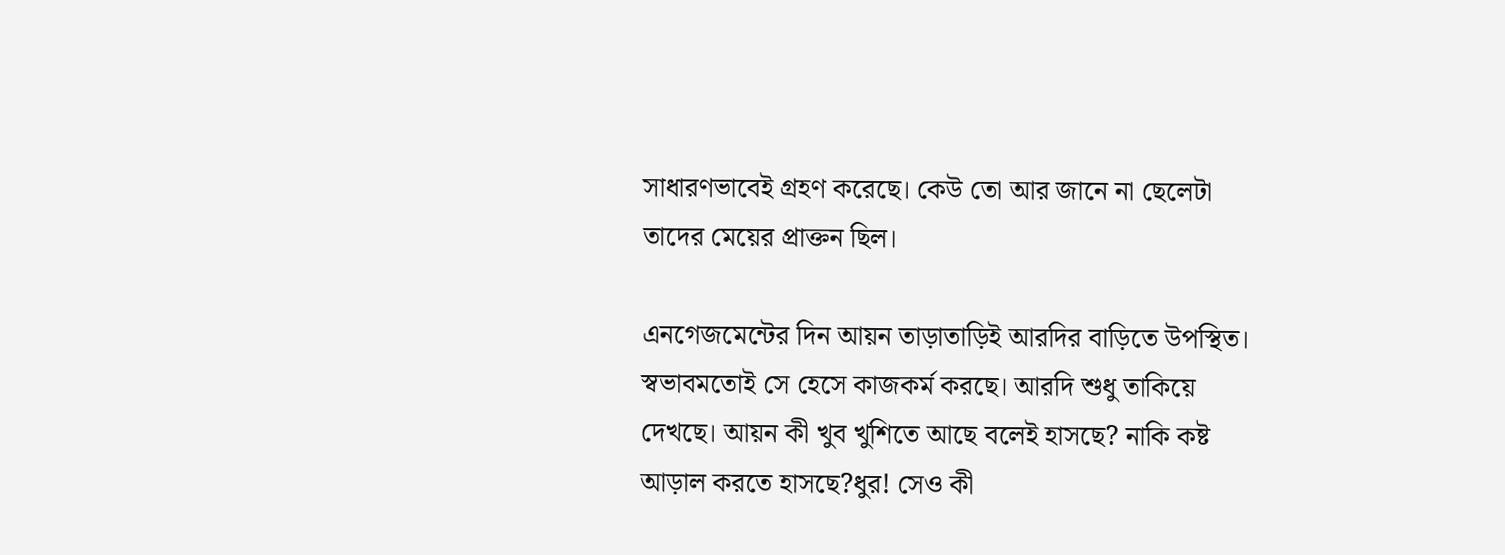সাধারণভাবেই গ্রহণ করেছে। কেউ তো আর জানে না ছেলেটা তাদের মেয়ের প্রাক্তন ছিল।

এনগেজমেন্টের দিন আয়ন তাড়াতাড়িই আরদির বাড়িতে উপস্থিত। স্বভাবমতোই সে হেসে কাজকর্ম করছে। আরদি শুধু তাকিয়ে দেখছে। আয়ন কী খুব খুশিতে আছে বলেই হাসছে? নাকি কষ্ট আড়াল করতে হাসছে?ধুর! সেও কী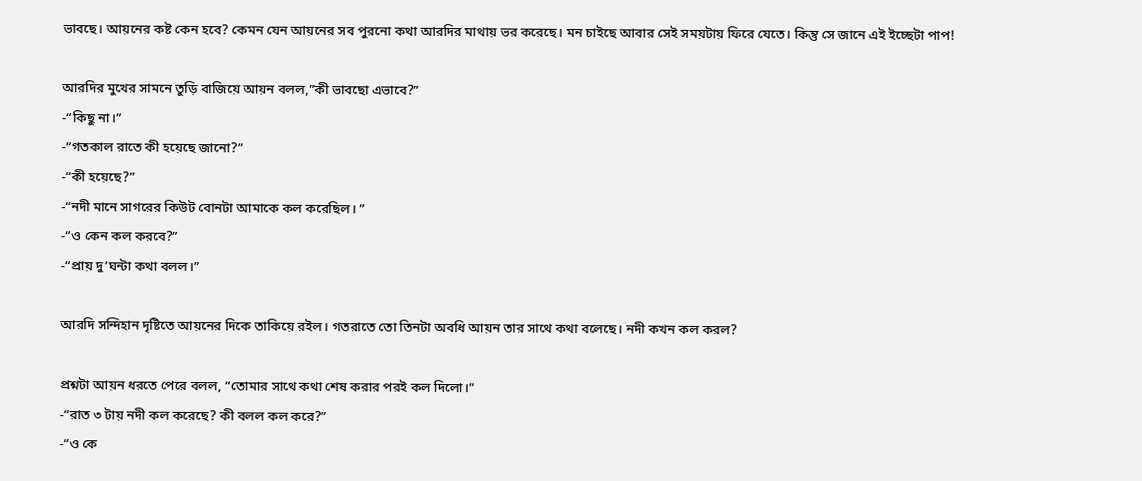ভাবছে। আয়নের কষ্ট কেন হবে? কেমন যেন আয়নের সব পুরনো কথা আরদির মাথায় ভর করেছে। মন চাইছে আবার সেই সময়টায় ফিরে যেতে। কিন্তু সে জানে এই ইচ্ছেটা পাপ!

আরদির মুখের সামনে তুড়ি বাজিয়ে আয়ন বলল,”কী ভাবছো এভাবে?”
-“কিছু না।”
-“গতকাল রাতে কী হয়েছে জানো?”
-“কী হয়েছে?”
-“নদী মানে সাগরের কিউট বোনটা আমাকে কল করেছিল। ”
-“ও কেন কল করবে?”
-“প্রায় দু’ঘন্টা কথা বলল।”

আরদি সন্দিহান দৃষ্টিতে আয়নের দিকে তাকিয়ে রইল। গতরাতে তো তিনটা অবধি আয়ন তার সাথে কথা বলেছে। নদী কখন কল করল?

প্রশ্নটা আয়ন ধরতে পেরে বলল, “তোমার সাথে কথা শেষ করার পরই কল দিলো।”
-“রাত ৩ টায় নদী কল করেছে? কী বলল কল করে?”
-“ও কে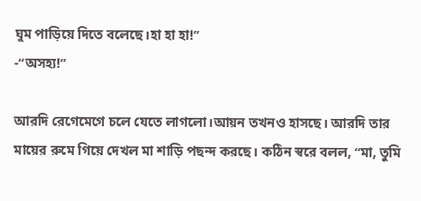ঘুম পাড়িয়ে দিতে বলেছে।হা হা হা!”
-“অসহ্য!”

আরদি রেগেমেগে চলে যেতে লাগলো।আয়ন তখনও হাসছে। আরদি তার মায়ের রুমে গিয়ে দেখল মা শাড়ি পছন্দ করছে। কঠিন স্বরে বলল, “মা, তুমি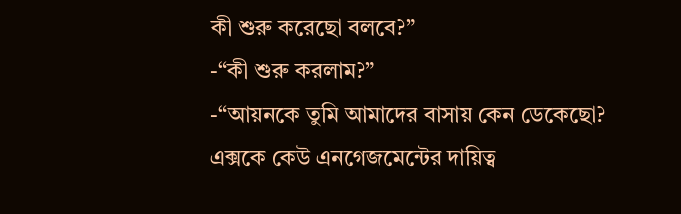কী শুরু করেছো বলবে?”
-“কী শুরু করলাম?”
-“আয়নকে তুমি আমাদের বাসায় কেন ডেকেছো? এক্সকে কেউ এনগেজমেন্টের দায়িত্ব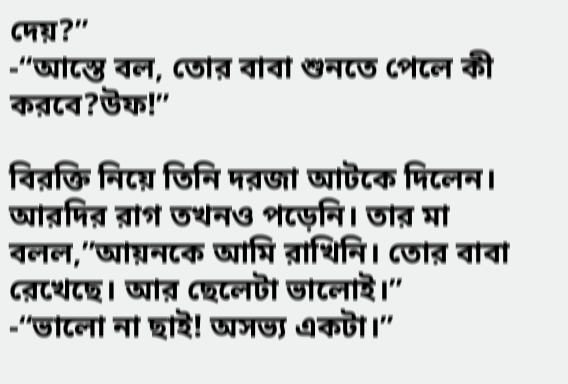দেয়?”
-“আস্তে বল, তোর বাবা শুনতে পেলে কী করবে?উফ!”

বিরক্তি নিয়ে তিনি দরজা আটকে দিলেন। আরদির রাগ তখনও পড়েনি। তার মা বলল,”আয়নকে আমি রাখিনি। তোর বাবা রেখেছে। আর ছেলেটা ভালোই।”
-“ভালো না ছাই! অসভ্য একটা।”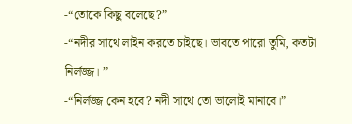-“তোকে কিছু বলেছে?”
-“নদীর সাথে লাইন করতে চাইছে। ভাবতে পারো তুমি, কতটা নির্লজ্জ। ”
-“নির্লজ্জ কেন হবে? নদী সাথে তো ভালোই মানাবে।”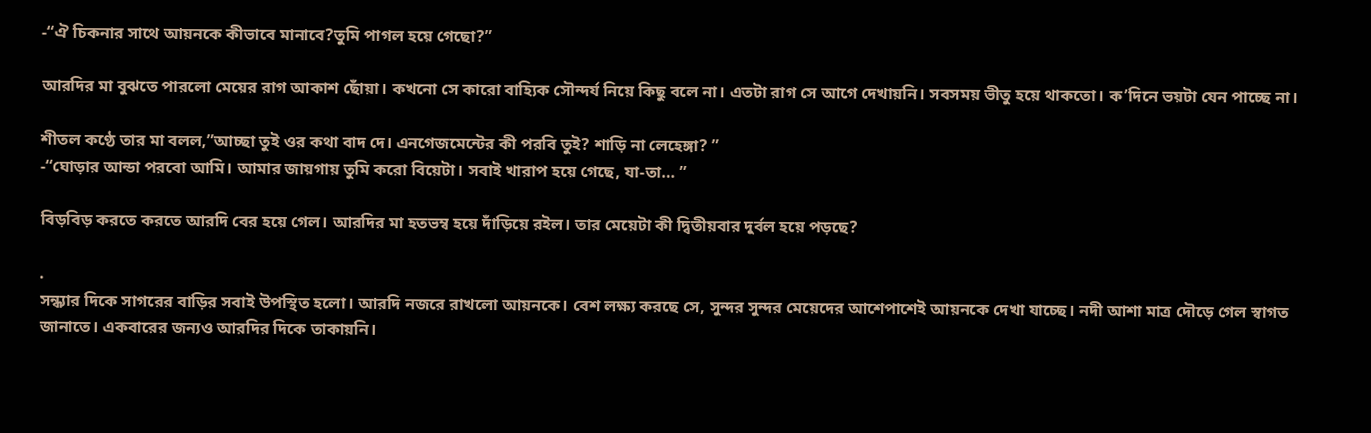-“ঐ চিকনার সাথে আয়নকে কীভাবে মানাবে?তুমি পাগল হয়ে গেছো?”

আরদির মা বুঝতে পারলো মেয়ের রাগ আকাশ ছোঁয়া। কখনো সে কারো বাহ্যিক সৌন্দর্য নিয়ে কিছু বলে না। এতটা রাগ সে আগে দেখায়নি। সবসময় ভীতু হয়ে থাকতো। ক’দিনে ভয়টা যেন পাচ্ছে না।

শীতল কণ্ঠে তার মা বলল,”আচ্ছা তুই ওর কথা বাদ দে। এনগেজমেন্টের কী পরবি তুই? শাড়ি না লেহেঙ্গা? ”
-“ঘোড়ার আন্ডা পরবো আমি। আমার জায়গায় তুমি করো বিয়েটা। সবাই খারাপ হয়ে গেছে, যা-তা… ”

বিড়বিড় করতে করতে আরদি বের হয়ে গেল। আরদির মা হতভম্ব হয়ে দাঁড়িয়ে রইল। তার মেয়েটা কী দ্বিতীয়বার দুর্বল হয়ে পড়ছে?

.
সন্ধ্যার দিকে সাগরের বাড়ির সবাই উপস্থিত হলো। আরদি নজরে রাখলো আয়নকে। বেশ লক্ষ্য করছে সে, সুন্দর সুন্দর মেয়েদের আশেপাশেই আয়নকে দেখা যাচ্ছে। নদী আশা মাত্র দৌড়ে গেল স্বাগত জানাতে। একবারের জন্যও আরদির দিকে তাকায়নি।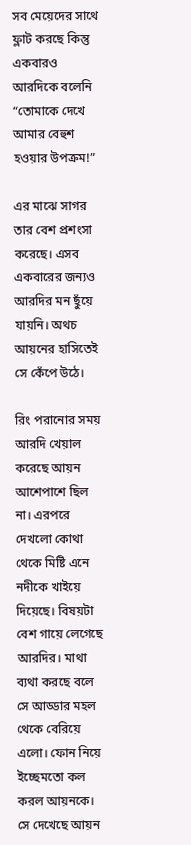সব মেয়েদের সাথে ফ্লাট করছে কিন্তু একবারও আরদিকে বলেনি “তোমাকে দেখে আমার বেহুশ হওয়ার উপক্রম!”

এর মাঝে সাগর তার বেশ প্রশংসা করেছে। এসব একবারের জন্যও আরদির মন ছুঁয়ে যায়নি। অথচ আয়নের হাসিতেই সে কেঁপে উঠে।

রিং পরানোর সময় আরদি খেয়াল করেছে আয়ন আশেপাশে ছিল না। এরপরে দেখলো কোথা থেকে মিষ্টি এনে নদীকে খাইয়ে দিয়েছে। বিষয়টা বেশ গায়ে লেগেছে আরদির। মাথা ব্যথা করছে বলে সে আড্ডার মহল থেকে বেরিয়ে এলো। ফোন নিয়ে ইচ্ছেমতো কল করল আয়নকে। সে দেখেছে আয়ন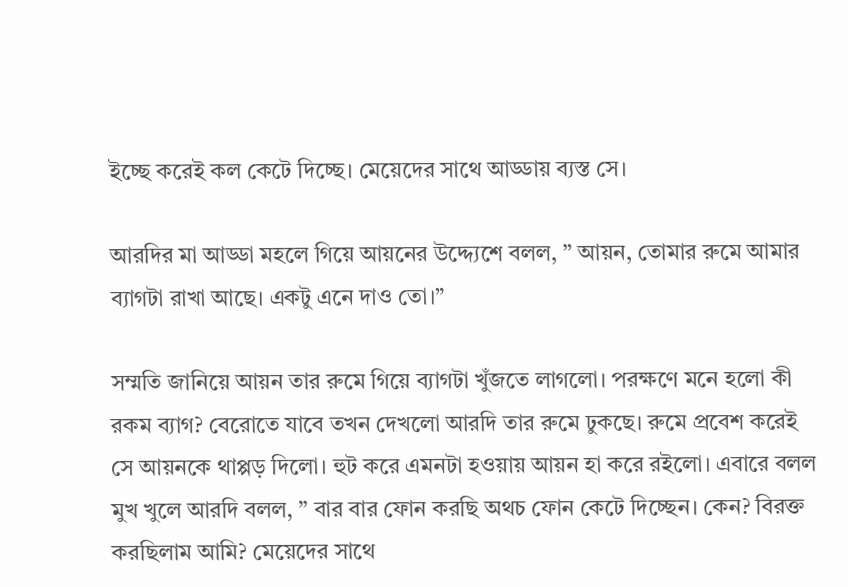ইচ্ছে করেই কল কেটে দিচ্ছে। মেয়েদের সাথে আড্ডায় ব্যস্ত সে।

আরদির মা আড্ডা মহলে গিয়ে আয়নের উদ্দ্যেশে বলল, ” আয়ন, তোমার রুমে আমার ব্যাগটা রাখা আছে। একটু এনে দাও তো।”

সম্মতি জানিয়ে আয়ন তার রুমে গিয়ে ব্যাগটা খুঁজতে লাগলো। পরক্ষণে মনে হলো কী রকম ব্যাগ? বেরোতে যাবে তখন দেখলো আরদি তার রুমে ঢুকছে। রুমে প্রবেশ করেই সে আয়নকে থাপ্পড় দিলো। হুট করে এমনটা হওয়ায় আয়ন হা করে রইলো। এবারে বলল মুখ খুলে আরদি বলল, ” বার বার ফোন করছি অথচ ফোন কেটে দিচ্ছেন। কেন? বিরক্ত করছিলাম আমি? মেয়েদের সাথে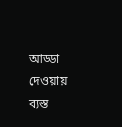আড্ডা দেওয়ায় ব্যস্ত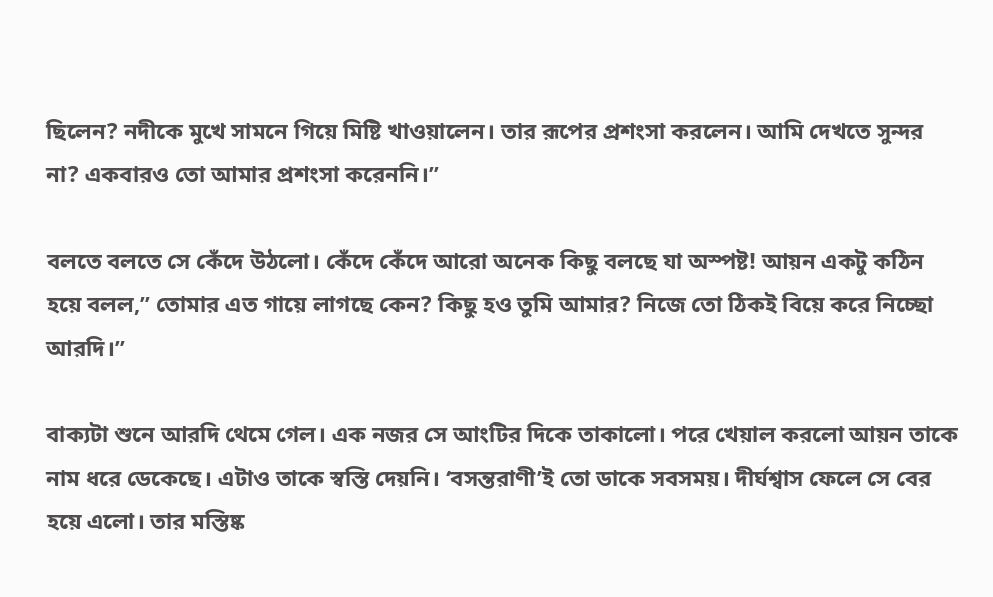ছিলেন? নদীকে মুখে সামনে গিয়ে মিষ্টি খাওয়ালেন। তার রূপের প্রশংসা করলেন। আমি দেখতে সুন্দর না? একবারও তো আমার প্রশংসা করেননি।”

বলতে বলতে সে কেঁদে উঠলো। কেঁদে কেঁদে আরো অনেক কিছু বলছে যা অস্পষ্ট! আয়ন একটু কঠিন হয়ে বলল,” তোমার এত গায়ে লাগছে কেন? কিছু হও তুমি আমার? নিজে তো ঠিকই বিয়ে করে নিচ্ছো আরদি।”

বাক্যটা শুনে আরদি থেমে গেল। এক নজর সে আংটির দিকে তাকালো। পরে খেয়াল করলো আয়ন তাকে নাম ধরে ডেকেছে। এটাও তাকে স্বস্তি দেয়নি। ‘বসন্তরাণী’ই তো ডাকে সবসময়। দীর্ঘশ্বাস ফেলে সে বের হয়ে এলো। তার মস্তিষ্ক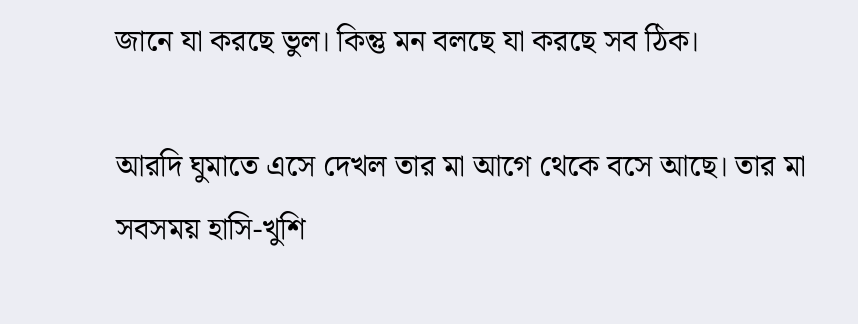জানে যা করছে ভুল। কিন্তু মন বলছে যা করছে সব ঠিক।

আরদি ঘুমাতে এসে দেখল তার মা আগে থেকে বসে আছে। তার মা সবসময় হাসি-খুশি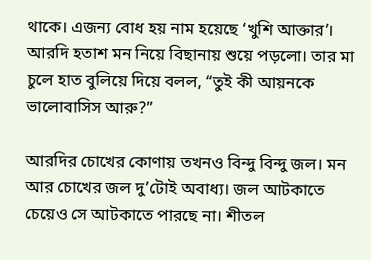থাকে। এজন্য বোধ হয় নাম হয়েছে ‘খুশি আক্তার’। আরদি হতাশ মন নিয়ে বিছানায় শুয়ে পড়লো। তার মা চুলে হাত বুলিয়ে দিয়ে বলল, “তুই কী আয়নকে ভালোবাসিস আরু?”

আরদির চোখের কোণায় তখনও বিন্দু বিন্দু জল। মন আর চোখের জল দু’টোই অবাধ্য। জল আটকাতে চেয়েও সে আটকাতে পারছে না। শীতল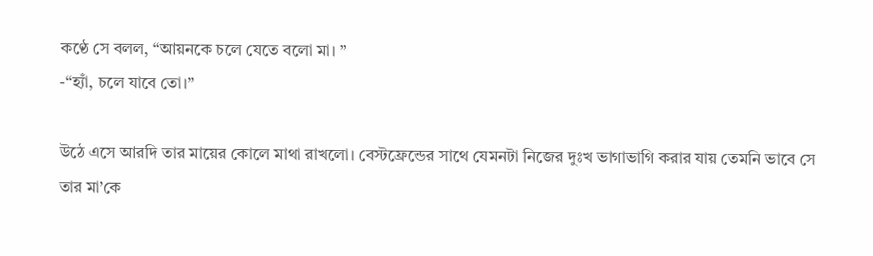কণ্ঠে সে বলল, “আয়নকে চলে যেতে বলো মা। ”
-“হ্যাঁ, চলে যাবে তো।”

উঠে এসে আরদি তার মায়ের কোলে মাথা রাখলো। বেস্টফ্রেন্ডের সাথে যেমনটা নিজের দুঃখ ভাগাভাগি করার যায় তেমনি ভাবে সে তার মা’কে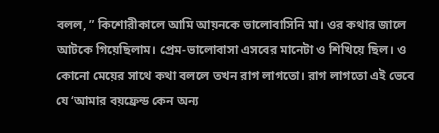বলল, ” কিশোরীকালে আমি আয়নকে ভালোবাসিনি মা। ওর কথার জালে আটকে গিয়েছিলাম। প্রেম-ভালোবাসা এসবের মানেটা ও শিখিয়ে ছিল। ও কোনো মেয়ের সাথে কথা বললে তখন রাগ লাগতো। রাগ লাগতো এই ভেবে যে ‘আমার বয়ফ্রেন্ড কেন অন্য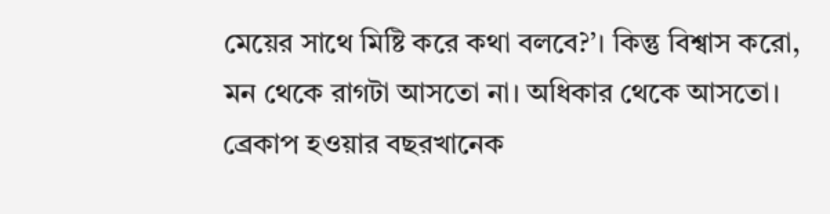মেয়ের সাথে মিষ্টি করে কথা বলবে?’। কিন্তু বিশ্বাস করো, মন থেকে রাগটা আসতো না। অধিকার থেকে আসতো। ব্রেকাপ হওয়ার বছরখানেক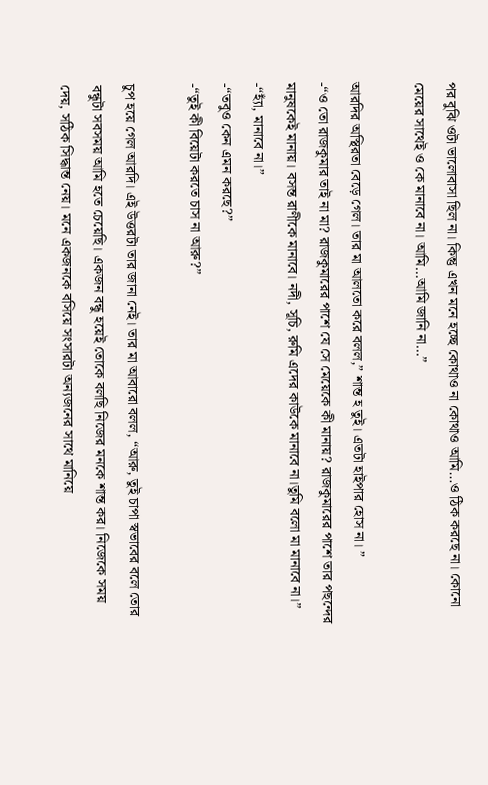পর বুঝি ওটা ভালোবাসা ছিল না। কিন্তু এখন মনে হচ্ছে কোথাও না কোথাও আমি…ও ঠিক করছে না। কোনো মেয়ের সাথেই ও কে মানাবে না। আমি…আমি জানি না…”

আরদির অস্থিরতা বেড়ে গেল। তার মা আলতো করে বলল,” শান্ত হ তুই। এতটা হাইপার হোস না। ”
-“ও তো রাজকুমার তাই না মা? রাজকুমারের পাশে যে সে মেয়েকে কী মানায়? রাজকুমারের পাশে তার পছন্দের মানুষকেই মানায়। বসন্ত রাণীকে মানাবে। নদী, সূচি, রুমি এদের কাউকে মানাবে না।তুমি বলো মা মানাবে না।”
-“হ্যাঁ, মানাবে না।”
-“তবুও কেন এমন করছে?”
-“তুই কী বিয়েটা করতে চাস না আরু?”

চুপ হয়ে গেল আরদি। এই উত্তরটা তার জানা নেই। তার মা আবারো বলল, “আরু, তুই চাপা স্বভাবের বলে তোর বন্ধুটা সবসময় আমি হতে চেয়েছি। একজন বন্ধু হয়েই তোকে বলছি নিজের মনকে শান্ত কর। নিজেকে সময় দেয়, সঠিক সিদ্ধান্ত নেয়। মনে একজনকে বসিয়ে সংসারটা অন্যজনের সাথে মানিয়ে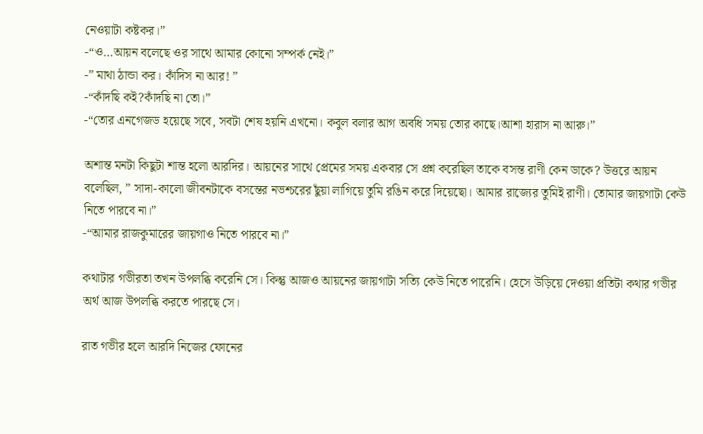নেওয়াটা কষ্টকর।”
-“ও…আয়ন বলেছে ওর সাথে আমার কোনো সম্পর্ক নেই।”
-” মাথা ঠান্ডা কর। কাঁদিস না আর! ”
-“কাঁদছি কই?কাঁদছি না তো।”
-“তোর এনগেজড হয়েছে সবে, সবটা শেষ হয়নি এখনো। কবুল বলার আগ অবধি সময় তোর কাছে।আশা হারাস না আরু।”

অশান্ত মনটা কিছুটা শান্ত হলো আরদির। আয়নের সাথে প্রেমের সময় একবার সে প্রশ্ন করেছিল তাকে বসন্ত রাণী কেন ডাকে? উত্তরে আয়ন বলেছিল, ” সাদা-কালো জীবনটাকে বসন্তের নভশ্চরের ছুঁয়া লাগিয়ে তুমি রঙিন করে দিয়েছো। আমার রাজ্যের তুমিই রাণী। তোমার জায়গাটা কেউ নিতে পারবে না।”
-“আমার রাজকুমারের জায়গাও নিতে পারবে না।”

কথাটার গভীরতা তখন উপলব্ধি করেনি সে। কিন্তু আজও আয়নের জায়গাটা সত্যি কেউ নিতে পারেনি। হেসে উড়িয়ে দেওয়া প্রতিটা কথার গভীর অর্থ আজ উপলব্ধি করতে পারছে সে।

রাত গভীর হলে আরদি নিজের ফোনের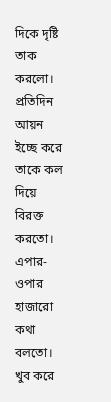দিকে দৃষ্টি তাক করলো। প্রতিদিন আয়ন ইচ্ছে করে তাকে কল দিয়ে বিরক্ত করতো। এপার-ওপার হাজারো কথা বলতো। খুব করে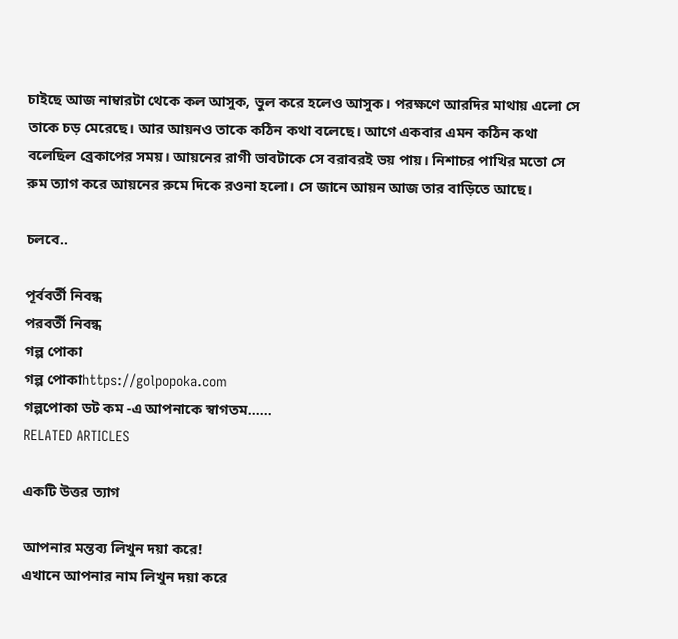চাইছে আজ নাম্বারটা থেকে কল আসুক, ভুল করে হলেও আসুক। পরক্ষণে আরদির মাথায় এলো সে তাকে চড় মেরেছে। আর আয়নও তাকে কঠিন কথা বলেছে। আগে একবার এমন কঠিন কথা বলেছিল ব্রেকাপের সময়। আয়নের রাগী ভাবটাকে সে বরাবরই ভয় পায়। নিশাচর পাখির মতো সে রুম ত্যাগ করে আয়নের রুমে দিকে রওনা হলো। সে জানে আয়ন আজ তার বাড়িতে আছে।

চলবে..

পূর্ববর্তী নিবন্ধ
পরবর্তী নিবন্ধ
গল্প পোকা
গল্প পোকাhttps://golpopoka.com
গল্পপোকা ডট কম -এ আপনাকে স্বাগতম......
RELATED ARTICLES

একটি উত্তর ত্যাগ

আপনার মন্তব্য লিখুন দয়া করে!
এখানে আপনার নাম লিখুন দয়া করে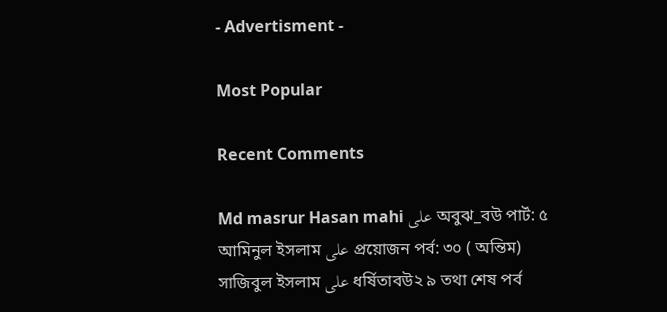- Advertisment -

Most Popular

Recent Comments

Md masrur Hasan mahi على অবুঝ_বউ পার্ট: ৫
আমিনুল ইসলাম على প্রয়োজন পর্ব: ৩০ ( অন্তিম)
সাজিবুল ইসলাম على ধর্ষিতাবউ২ ৯ তথা শেষ পর্ব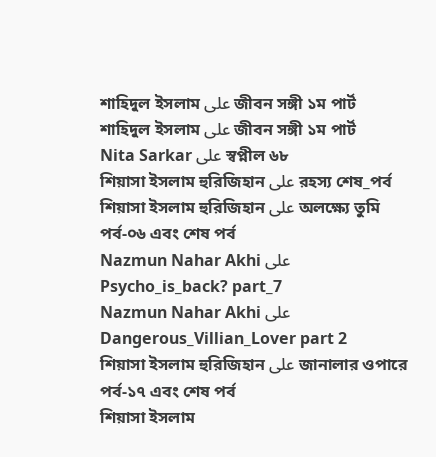শাহিদুল ইসলাম على জীবন সঙ্গী ১ম পার্ট
শাহিদুল ইসলাম على জীবন সঙ্গী ১ম পার্ট
Nita Sarkar على স্বপ্নীল ৬৮
শিয়াসা ইসলাম হুরিজিহান على রহস্য শেষ_পর্ব
শিয়াসা ইসলাম হুরিজিহান على অলক্ষ্যে তুমি পর্ব-০৬ এবং শেষ পর্ব
Nazmun Nahar Akhi على Psycho_is_back? part_7
Nazmun Nahar Akhi على Dangerous_Villian_Lover part 2
শিয়াসা ইসলাম হুরিজিহান على জানালার ওপারে পর্ব-১৭ এবং শেষ পর্ব
শিয়াসা ইসলাম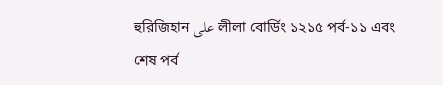হুরিজিহান على লীলা বোর্ডিং ১২১৫ পর্ব-১১ এবং শেষ পর্ব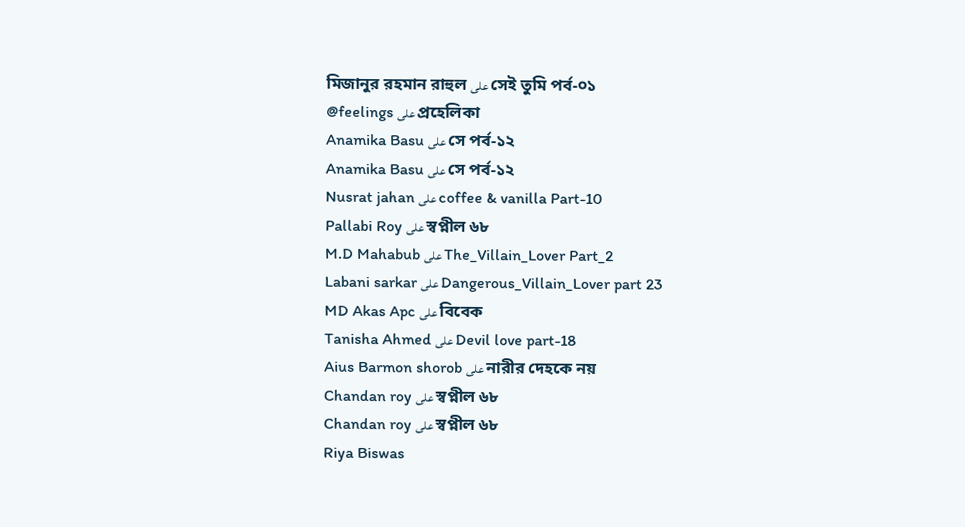মিজানুর রহমান রাহুল على সেই তুমি পর্ব-০১
@feelings على প্রহেলিকা
Anamika Basu على সে পর্ব-১২
Anamika Basu على সে পর্ব-১২
Nusrat jahan على coffee & vanilla Part-10
Pallabi Roy على স্বপ্নীল ৬৮
M.D Mahabub على The_Villain_Lover Part_2
Labani sarkar على Dangerous_Villain_Lover part 23
MD Akas Apc على বিবেক
Tanisha Ahmed على Devil love part-18
Aius Barmon shorob على নারীর দেহকে নয়
Chandan roy على স্বপ্নীল ৬৮
Chandan roy على স্বপ্নীল ৬৮
Riya Biswas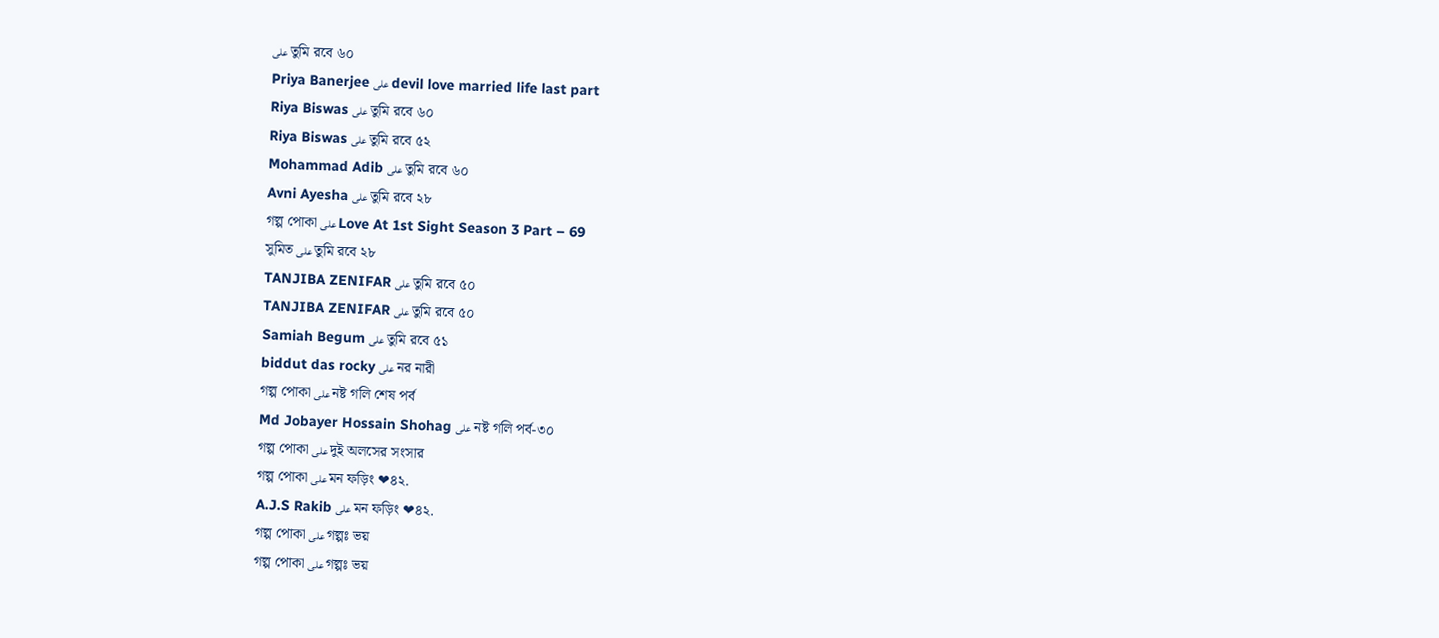على তুমি রবে ৬০
Priya Banerjee على devil love married life last part
Riya Biswas على তুমি রবে ৬০
Riya Biswas على তুমি রবে ৫২
Mohammad Adib على তুমি রবে ৬০
Avni Ayesha على তুমি রবে ২৮
গল্প পোকা على Love At 1st Sight Season 3 Part – 69
সুমিত على তুমি রবে ২৮
TANJIBA ZENIFAR على তুমি রবে ৫০
TANJIBA ZENIFAR على তুমি রবে ৫০
Samiah Begum على তুমি রবে ৫১
biddut das rocky على নর নারী
গল্প পোকা على নষ্ট গলি শেষ পর্ব
Md Jobayer Hossain Shohag على নষ্ট গলি পর্ব-৩০
গল্প পোকা على দুই অলসের সংসার
গল্প পোকা على মন ফড়িং ❤৪২.
A.J.S Rakib على মন ফড়িং ❤৪২.
গল্প পোকা على গল্পঃ ভয়
গল্প পোকা على গল্পঃ ভয়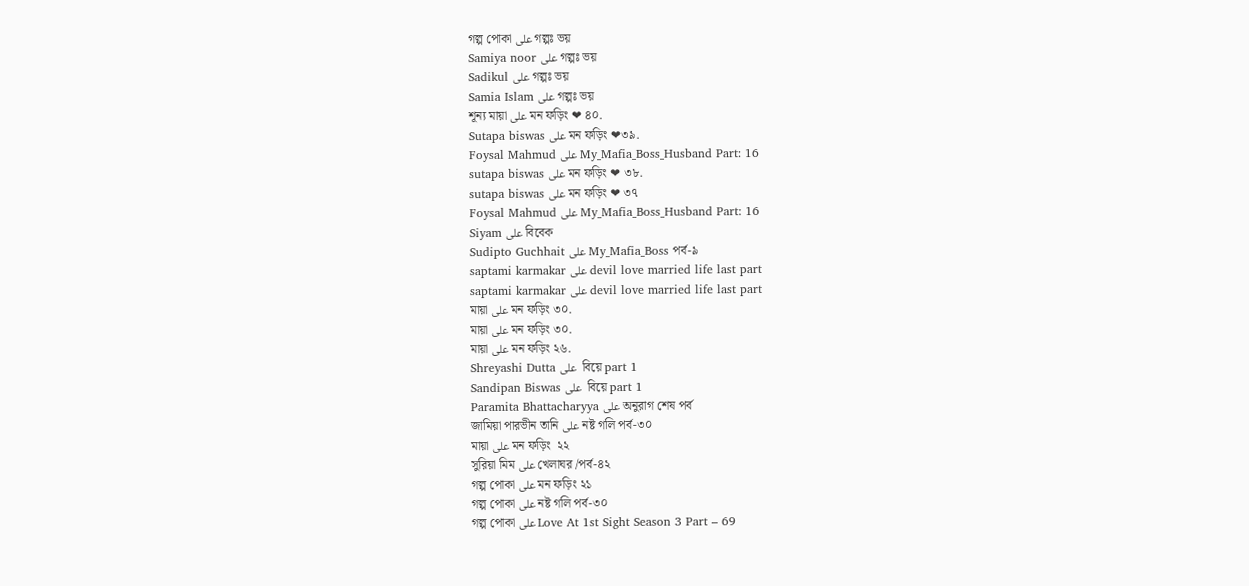গল্প পোকা على গল্পঃ ভয়
Samiya noor على গল্পঃ ভয়
Sadikul على গল্পঃ ভয়
Samia Islam على গল্পঃ ভয়
শূন্য মায়া على মন ফড়িং ❤ ৪০.
Sutapa biswas على মন ফড়িং ❤৩৯.
Foysal Mahmud على My_Mafia_Boss_Husband Part: 16
sutapa biswas على মন ফড়িং ❤ ৩৮.
sutapa biswas على মন ফড়িং ❤ ৩৭
Foysal Mahmud على My_Mafia_Boss_Husband Part: 16
Siyam على বিবেক
Sudipto Guchhait على My_Mafia_Boss পর্ব-৯
saptami karmakar على devil love married life last part
saptami karmakar على devil love married life last part
মায়া على মন ফড়িং ৩০.
মায়া على মন ফড়িং ৩০.
মায়া على মন ফড়িং ২৬.
Shreyashi Dutta على  বিয়ে part 1
Sandipan Biswas على  বিয়ে part 1
Paramita Bhattacharyya على অনুরাগ শেষ পর্ব
জামিয়া পারভীন তানি على নষ্ট গলি পর্ব-৩০
মায়া على মন ফড়িং  ২২
সুরিয়া মিম على খেলাঘর /পর্ব-৪২
গল্প পোকা على মন ফড়িং ২১
গল্প পোকা على নষ্ট গলি পর্ব-৩০
গল্প পোকা على Love At 1st Sight Season 3 Part – 69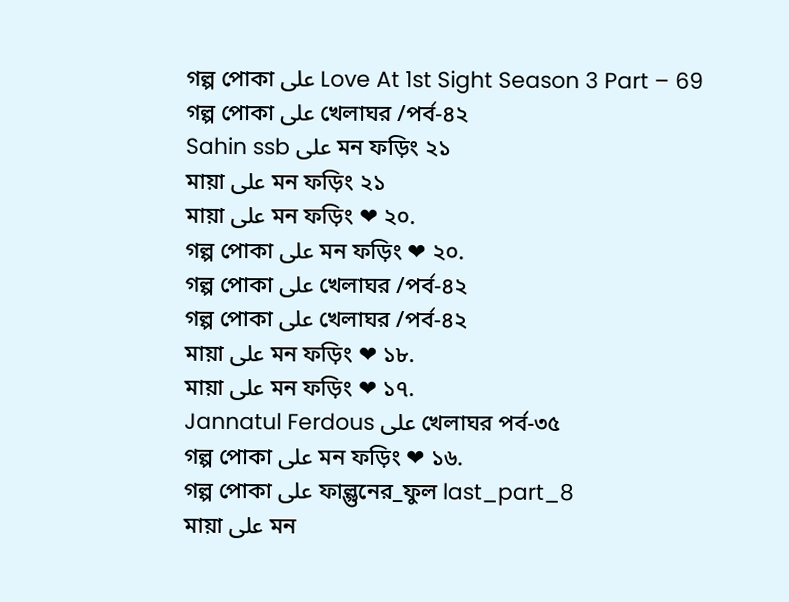গল্প পোকা على Love At 1st Sight Season 3 Part – 69
গল্প পোকা على খেলাঘর /পর্ব-৪২
Sahin ssb على মন ফড়িং ২১
মায়া على মন ফড়িং ২১
মায়া على মন ফড়িং ❤ ২০.
গল্প পোকা على মন ফড়িং ❤ ২০.
গল্প পোকা على খেলাঘর /পর্ব-৪২
গল্প পোকা على খেলাঘর /পর্ব-৪২
মায়া على মন ফড়িং ❤ ১৮.
মায়া على মন ফড়িং ❤ ১৭.
Jannatul Ferdous على খেলাঘর পর্ব-৩৫
গল্প পোকা على মন ফড়িং ❤ ১৬.
গল্প পোকা على ফাল্গুনের_ফুল last_part_8
মায়া على মন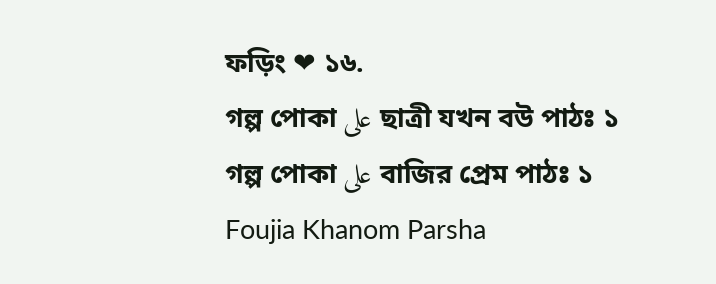ফড়িং ❤ ১৬.
গল্প পোকা على ছাত্রী যখন বউ পাঠঃ ১
গল্প পোকা على বাজির প্রেম পাঠঃ ১
Foujia Khanom Parsha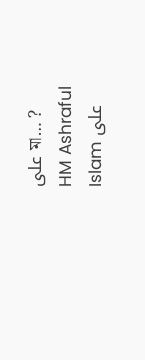على মা… ?
HM Ashraful Islam على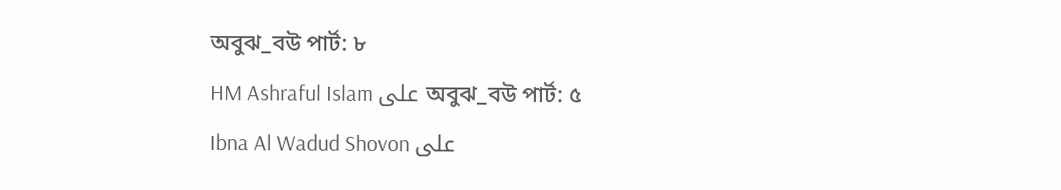অবুঝ_বউ পার্ট: ৮
HM Ashraful Islam على অবুঝ_বউ পার্ট: ৫
Ibna Al Wadud Shovon على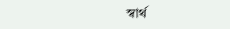স্বার্থ